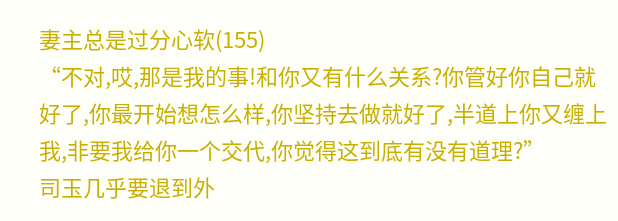妻主总是过分心软(155)
“不对,哎,那是我的事!和你又有什么关系?你管好你自己就好了,你最开始想怎么样,你坚持去做就好了,半道上你又缠上我,非要我给你一个交代,你觉得这到底有没有道理?”
司玉几乎要退到外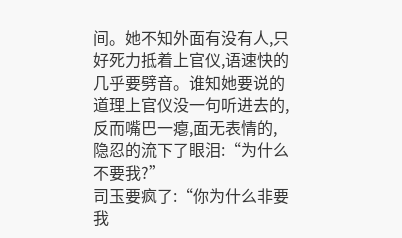间。她不知外面有没有人,只好死力抵着上官仪,语速快的几乎要劈音。谁知她要说的道理上官仪没一句听进去的,反而嘴巴一瘪,面无表情的,隐忍的流下了眼泪:“为什么不要我?”
司玉要疯了:“你为什么非要我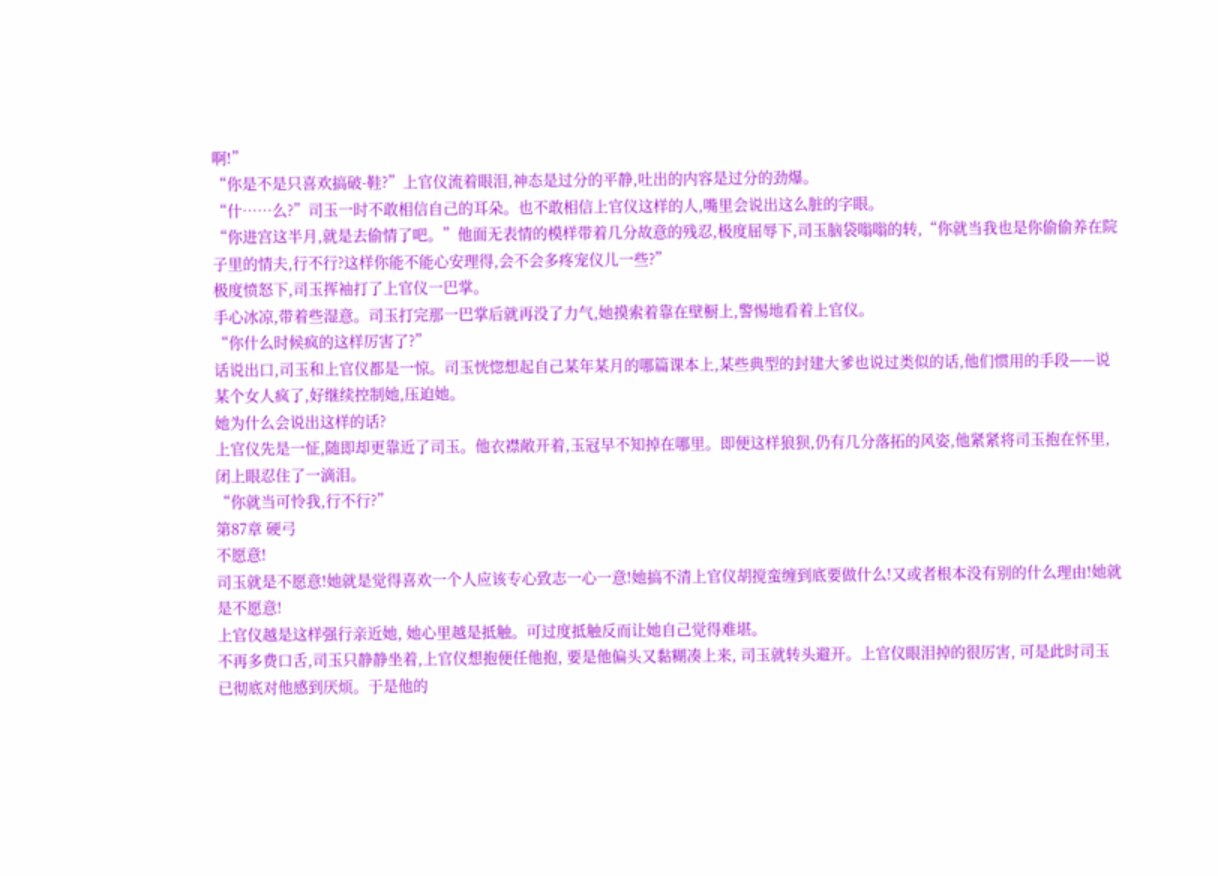啊!”
“你是不是只喜欢搞破-鞋?”上官仪流着眼泪,神态是过分的平静,吐出的内容是过分的劲爆。
“什……么?”司玉一时不敢相信自己的耳朵。也不敢相信上官仪这样的人,嘴里会说出这么脏的字眼。
“你进宫这半月,就是去偷情了吧。”他面无表情的模样带着几分故意的残忍,极度屈辱下,司玉脑袋嗡嗡的转,“你就当我也是你偷偷养在院子里的情夫,行不行?这样你能不能心安理得,会不会多疼宠仪儿一些?”
极度愤怒下,司玉挥袖打了上官仪一巴掌。
手心冰凉,带着些湿意。司玉打完那一巴掌后就再没了力气,她摸索着靠在壁橱上,警惕地看着上官仪。
“你什么时候疯的这样厉害了?”
话说出口,司玉和上官仪都是一惊。司玉恍惚想起自己某年某月的哪篇课本上,某些典型的封建大爹也说过类似的话,他们惯用的手段——说某个女人疯了,好继续控制她,压迫她。
她为什么会说出这样的话?
上官仪先是一怔,随即却更靠近了司玉。他衣襟敞开着,玉冠早不知掉在哪里。即便这样狼狈,仍有几分落拓的风姿,他紧紧将司玉抱在怀里,闭上眼忍住了一滴泪。
“你就当可怜我,行不行?”
第87章 硬弓
不愿意!
司玉就是不愿意!她就是觉得喜欢一个人应该专心致志一心一意!她搞不清上官仪胡搅蛮缠到底要做什么!又或者根本没有别的什么理由!她就是不愿意!
上官仪越是这样强行亲近她, 她心里越是抵触。可过度抵触反而让她自己觉得难堪。
不再多费口舌,司玉只静静坐着,上官仪想抱便任他抱, 要是他偏头又黏糊凑上来, 司玉就转头避开。上官仪眼泪掉的很厉害, 可是此时司玉已彻底对他感到厌烦。于是他的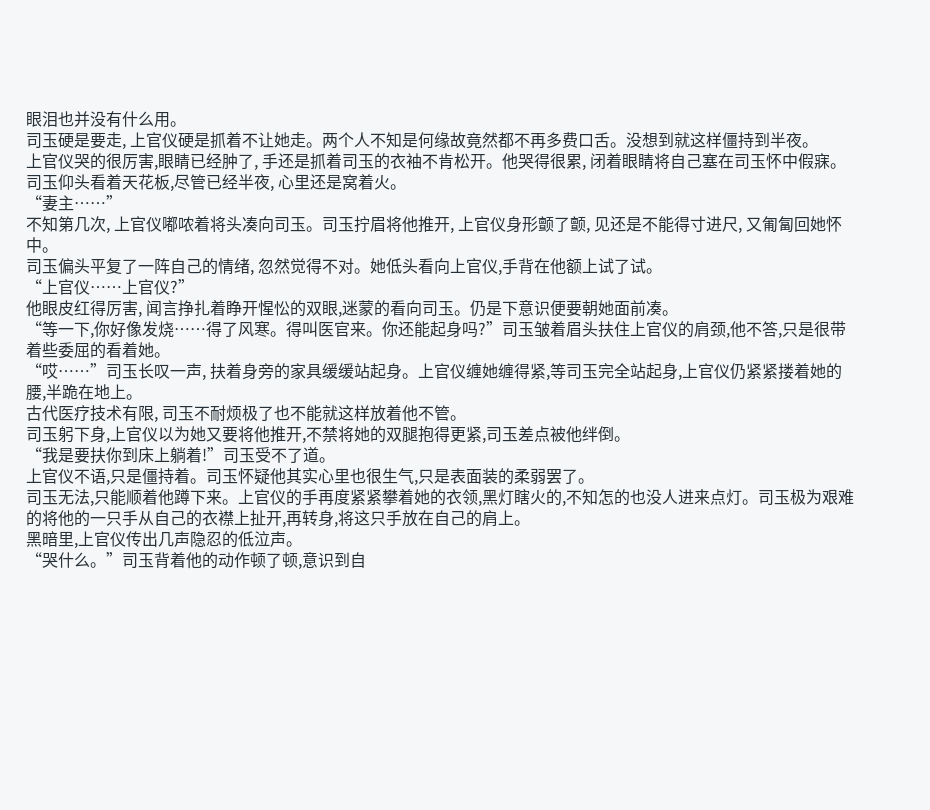眼泪也并没有什么用。
司玉硬是要走, 上官仪硬是抓着不让她走。两个人不知是何缘故竟然都不再多费口舌。没想到就这样僵持到半夜。
上官仪哭的很厉害,眼睛已经肿了, 手还是抓着司玉的衣袖不肯松开。他哭得很累, 闭着眼睛将自己塞在司玉怀中假寐。司玉仰头看着天花板,尽管已经半夜, 心里还是窝着火。
“妻主……”
不知第几次, 上官仪嘟哝着将头凑向司玉。司玉拧眉将他推开, 上官仪身形颤了颤, 见还是不能得寸进尺, 又匍匐回她怀中。
司玉偏头平复了一阵自己的情绪, 忽然觉得不对。她低头看向上官仪,手背在他额上试了试。
“上官仪……上官仪?”
他眼皮红得厉害, 闻言挣扎着睁开惺忪的双眼,迷蒙的看向司玉。仍是下意识便要朝她面前凑。
“等一下,你好像发烧……得了风寒。得叫医官来。你还能起身吗?”司玉皱着眉头扶住上官仪的肩颈,他不答,只是很带着些委屈的看着她。
“哎……”司玉长叹一声, 扶着身旁的家具缓缓站起身。上官仪缠她缠得紧,等司玉完全站起身,上官仪仍紧紧搂着她的腰,半跪在地上。
古代医疗技术有限, 司玉不耐烦极了也不能就这样放着他不管。
司玉躬下身,上官仪以为她又要将他推开,不禁将她的双腿抱得更紧,司玉差点被他绊倒。
“我是要扶你到床上躺着!”司玉受不了道。
上官仪不语,只是僵持着。司玉怀疑他其实心里也很生气,只是表面装的柔弱罢了。
司玉无法,只能顺着他蹲下来。上官仪的手再度紧紧攀着她的衣领,黑灯瞎火的,不知怎的也没人进来点灯。司玉极为艰难的将他的一只手从自己的衣襟上扯开,再转身,将这只手放在自己的肩上。
黑暗里,上官仪传出几声隐忍的低泣声。
“哭什么。”司玉背着他的动作顿了顿,意识到自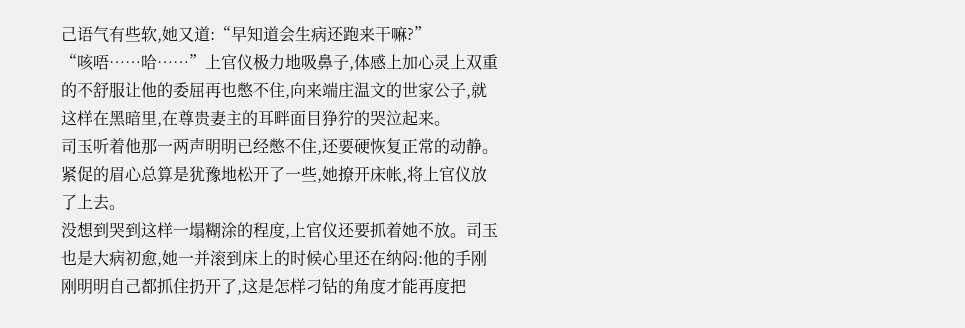己语气有些软,她又道:“早知道会生病还跑来干嘛?”
“咳唔……哈……”上官仪极力地吸鼻子,体感上加心灵上双重的不舒服让他的委屈再也憋不住,向来端庄温文的世家公子,就这样在黑暗里,在尊贵妻主的耳畔面目狰狞的哭泣起来。
司玉听着他那一两声明明已经憋不住,还要硬恢复正常的动静。紧促的眉心总算是犹豫地松开了一些,她撩开床帐,将上官仪放了上去。
没想到哭到这样一塌糊涂的程度,上官仪还要抓着她不放。司玉也是大病初愈,她一并滚到床上的时候心里还在纳闷:他的手刚刚明明自己都抓住扔开了,这是怎样刁钻的角度才能再度把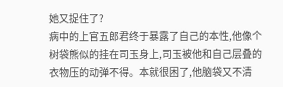她又捉住了?
病中的上官五郎君终于暴露了自己的本性,他像个树袋熊似的挂在司玉身上,司玉被他和自己层叠的衣物压的动弹不得。本就很困了,他脑袋又不清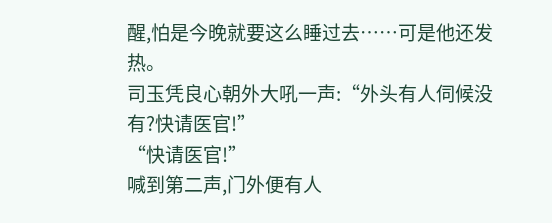醒,怕是今晚就要这么睡过去……可是他还发热。
司玉凭良心朝外大吼一声:“外头有人伺候没有?快请医官!”
“快请医官!”
喊到第二声,门外便有人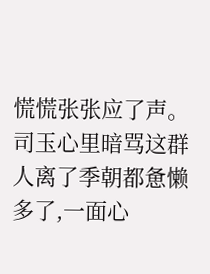慌慌张张应了声。司玉心里暗骂这群人离了季朝都惫懒多了,一面心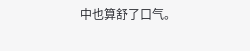中也算舒了口气。